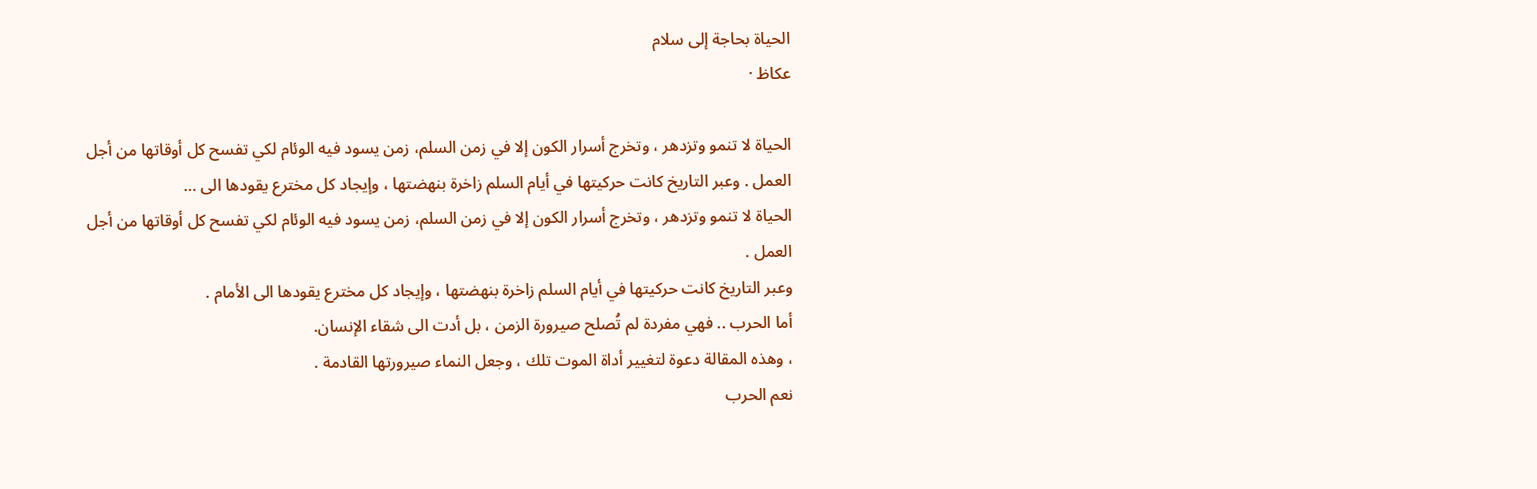الحياة بحاجة إلى سلام
عكاظ ·

الحياة لا تنمو وتزدهر ، وتخرج أسرار الكون إلا في زمن السلم، زمن يسود فيه الوئام لكي تفسح كل أوقاتها من أجل العمل . وعبر التاريخ كانت حركيتها في أيام السلم زاخرة بنهضتها ، وإيجاد كل مخترع يقودها الى …
الحياة لا تنمو وتزدهر ، وتخرج أسرار الكون إلا في زمن السلم، زمن يسود فيه الوئام لكي تفسح كل أوقاتها من أجل العمل .
وعبر التاريخ كانت حركيتها في أيام السلم زاخرة بنهضتها ، وإيجاد كل مخترع يقودها الى الأمام .
أما الحرب .. فهي مفردة لم تُصلح صيرورة الزمن ، بل أدت الى شقاء الإنسان.
، وهذه المقالة دعوة لتغيير أداة الموت تلك ، وجعل النماء صيرورتها القادمة .
نعم الحرب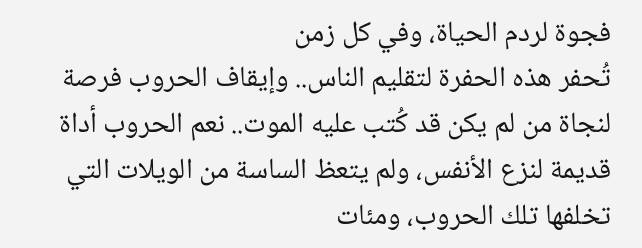فجوة لردم الحياة، وفي كل زمن
تُحفر هذه الحفرة لتقليم الناس.. وإيقاف الحروب فرصة لنجاة من لم يكن قد كُتب عليه الموت.. نعم الحروب أداة قديمة لنزع الأنفس، ولم يتعظ الساسة من الويلات التي تخلفها تلك الحروب، ومئات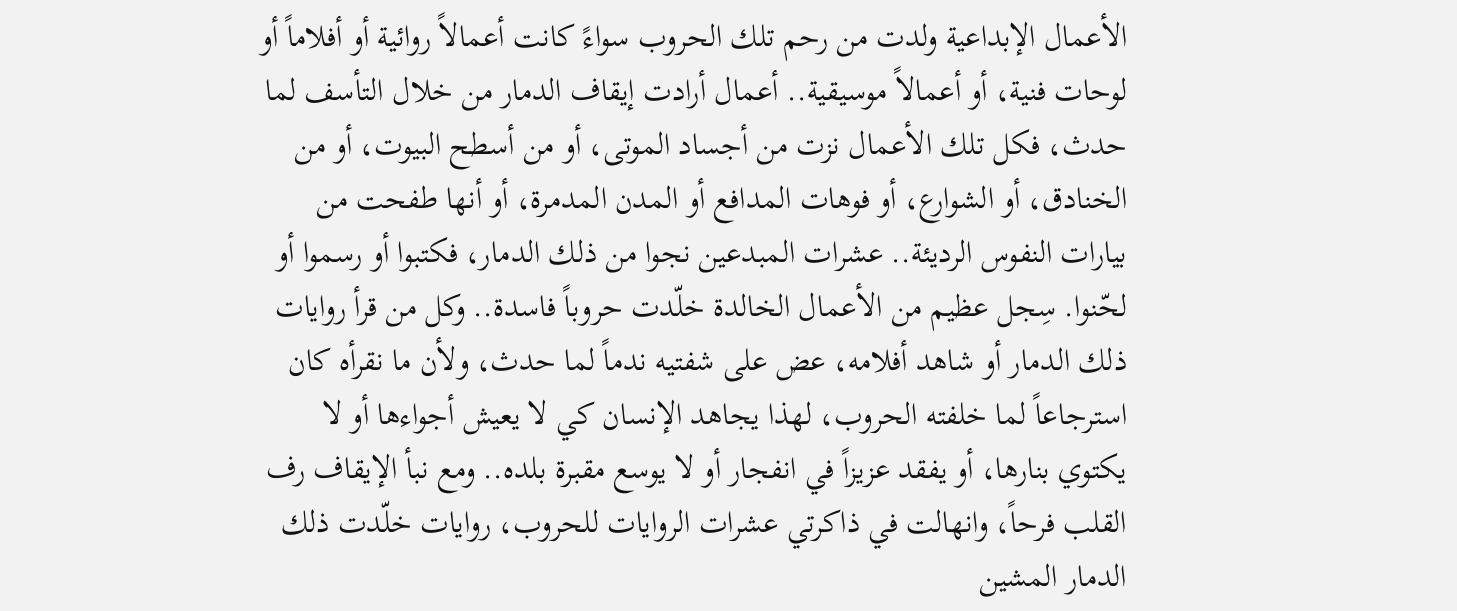الأعمال الإبداعية ولدت من رحم تلك الحروب سواءً كانت أعمالاً روائية أو أفلاماً أو لوحات فنية، أو أعمالاً موسيقية.. أعمال أرادت إيقاف الدمار من خلال التأسف لما حدث، فكل تلك الأعمال نزت من أجساد الموتى، أو من أسطح البيوت، أو من الخنادق، أو الشوارع، أو فوهات المدافع أو المدن المدمرة، أو أنها طفحت من بيارات النفوس الرديئة.. عشرات المبدعين نجوا من ذلك الدمار، فكتبوا أو رسموا أو لحّنوا. سِجل عظيم من الأعمال الخالدة خلّدت حروباً فاسدة.. وكل من قرأ روايات ذلك الدمار أو شاهد أفلامه، عض على شفتيه ندماً لما حدث، ولأن ما نقرأه كان استرجاعاً لما خلفته الحروب، لهذا يجاهد الإنسان كي لا يعيش أجواءها أو لا يكتوي بنارها، أو يفقد عزيزاً في انفجار أو لا يوسع مقبرة بلده.. ومع نبأ الإيقاف رف القلب فرحاً، وانهالت في ذاكرتي عشرات الروايات للحروب، روايات خلّدت ذلك الدمار المشين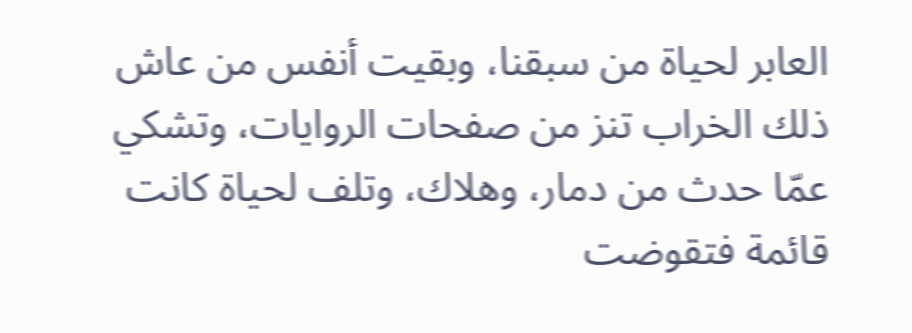العابر لحياة من سبقنا، وبقيت أنفس من عاش ذلك الخراب تنز من صفحات الروايات، وتشكي عمّا حدث من دمار، وهلاك، وتلف لحياة كانت قائمة فتقوضت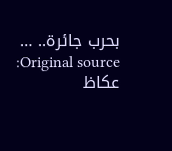بحرب جائرة.. …
Original source: عكاظ